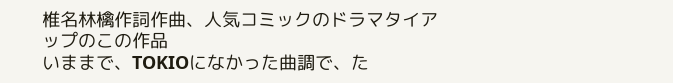椎名林檎作詞作曲、人気コミックのドラマタイアップのこの作品
いままで、TOKIOになかった曲調で、た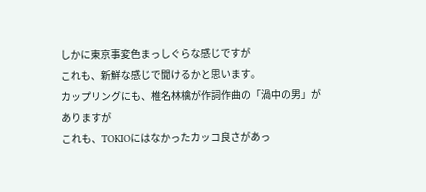しかに東京事変色まっしぐらな感じですが
これも、新鮮な感じで聞けるかと思います。
カップリングにも、椎名林檎が作詞作曲の「渦中の男」がありますが
これも、TOKIOにはなかったカッコ良さがあっ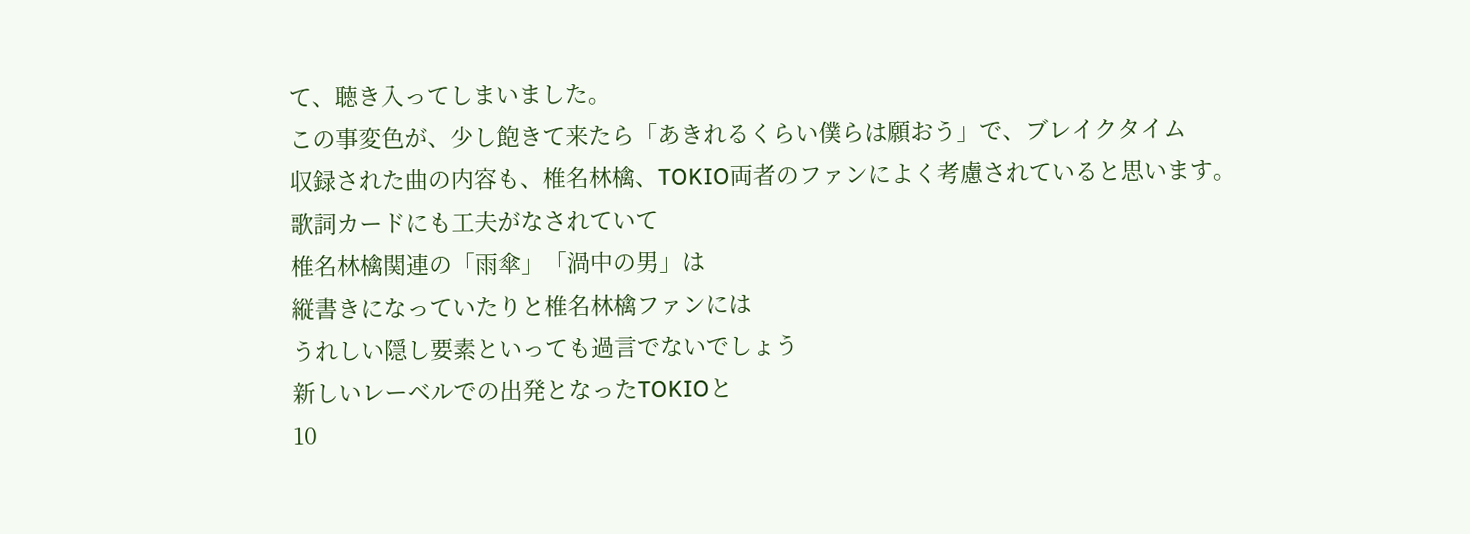て、聴き入ってしまいました。
この事変色が、少し飽きて来たら「あきれるくらい僕らは願おう」で、ブレイクタイム
収録された曲の内容も、椎名林檎、TOKIO両者のファンによく考慮されていると思います。
歌詞カードにも工夫がなされていて
椎名林檎関連の「雨傘」「渦中の男」は
縦書きになっていたりと椎名林檎ファンには
うれしい隠し要素といっても過言でないでしょう
新しいレーベルでの出発となったTOKIOと
10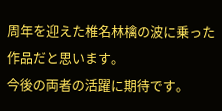周年を迎えた椎名林檎の波に乗った
作品だと思います。
今後の両者の活躍に期待です。